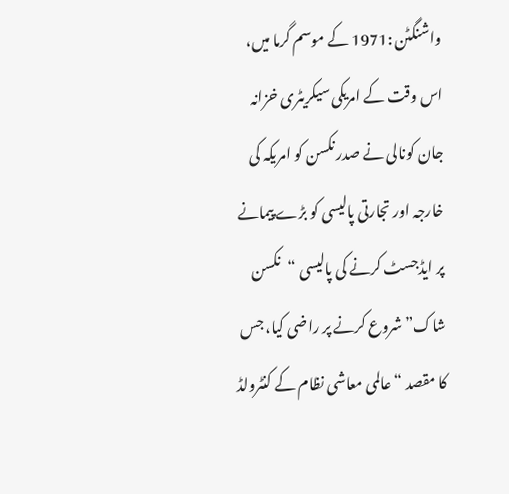واشنگٹن :1971 کے موسم گرما میں، اس وقت کے امریکی سیکریٹری خزانہ جان کونالی نے صدر نکسن کو امریکہ کی خارجہ اور تجارتی پالیسی کو بڑے پیمانے پر ایڈجسٹ کرنے کی پالیسی “نکسن شاک” شروع کرنے پر راضی کیا، جس کا مقصد “عالمی معاشی نظام کے کنٹرولڈ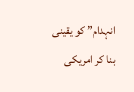انہدام” کو یقینی بنا کر امریکی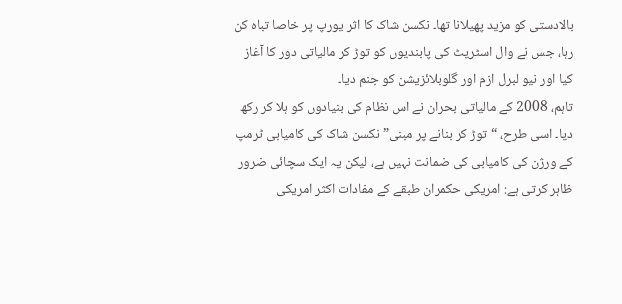بالادستی کو مزید پھیلانا تھا۔ نکسن شاک کا اثر یورپ پر خاصا تباہ کن رہا، جس نے وال اسٹریٹ کی پابندیوں کو توڑ کر مالیاتی دور کا آغاز کیا اور نیو لبرل ازم اور گلوبلائزیشن کو جنم دیا۔
تاہم، 2008 کے مالیاتی بحران نے اس نظام کی بنیادوں کو ہلا کر رکھ دیا۔ اسی طرح، “توڑ کر بنانے پر مبنی” نکسن شاک کی کامیابی ٹرمپ کے ورژن کی کامیابی کی ضمانت نہیں ہے، لیکن یہ ایک سچائی ضرور ظاہر کرتی ہے: امریکی حکمران طبقے کے مفادات اکثر امریکی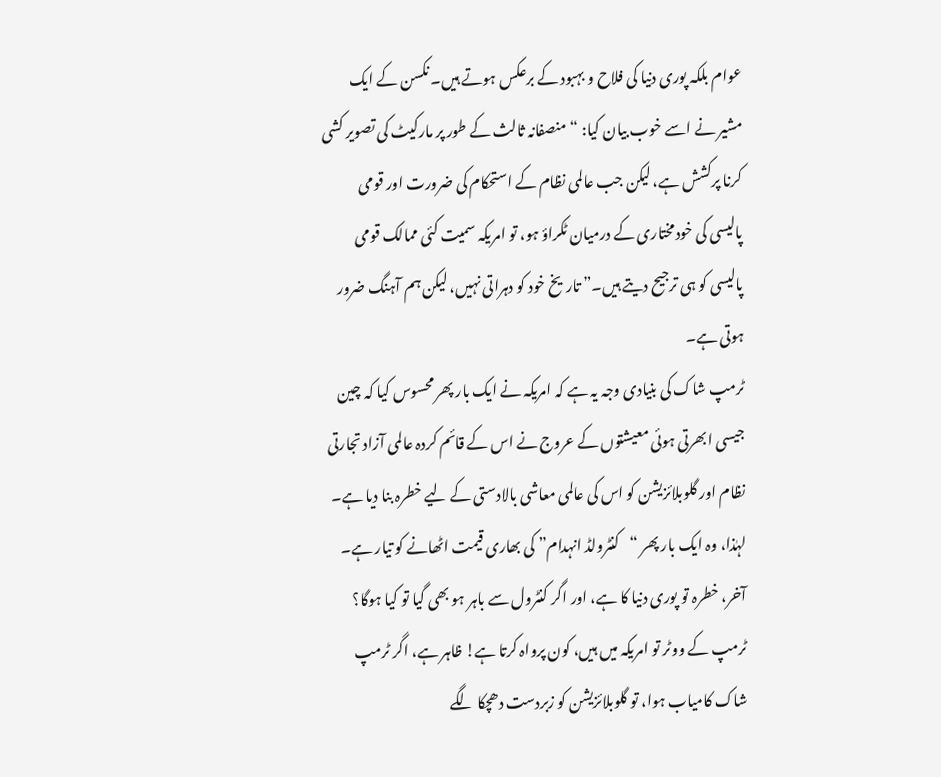عوام بلکہ پوری دنیا کی فلاح و بہبود کے برعکس ہوتے ہیں۔ نکسن کے ایک مشیر نے اسے خوب بیان کیا: “منصفانہ ثالث کے طور پر مارکیٹ کی تصویر کشی کرنا پرکشش ہے، لیکن جب عالمی نظام کے استحکام کی ضرورت اور قومی پالیسی کی خودمختاری کے درمیان ٹکراؤ ہو، تو امریکہ سمیت کئی ممالک قومی پالیسی کو ہی ترجیح دیتے ہیں۔” تاریخ خود کو دہراتی نہیں، لیکن ہم آہنگ ضرور ہوتی ہے۔
ٹرمپ شاک کی بنیادی وجہ یہ ہے کہ امریکہ نے ایک بار پھر محسوس کیا کہ چین جیسی ابھرتی ہوئی معیشتوں کے عروج نے اس کے قائم کردہ عالمی آزاد تجارتی نظام اور گلوبلائزیشن کو اس کی عالمی معاشی بالادستی کے لیے خطرہ بنا دیا ہے۔ لہٰذا، وہ ایک بار پھر “کنٹرولڈ انہدام” کی بھاری قیمت اٹھانے کو تیار ہے۔ آخر، خطرہ تو پوری دنیا کا ہے، اور اگر کنٹرول سے باہر ہو بھی گیا تو کیا ہوگا؟ ٹرمپ کے ووٹر تو امریکہ میں ہیں، کون پرواہ کرتا ہے! ظاہر ہے، اگر ٹرمپ شاک کامیاب ہوا، تو گلوبلائزیشن کو زبردست دھچکا لگے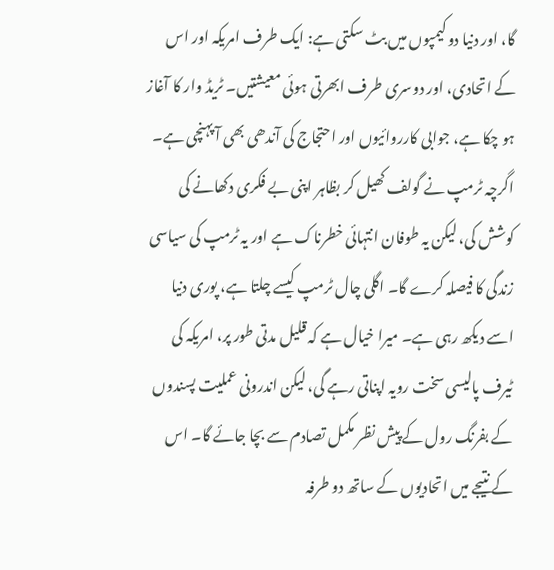گا، اور دنیا دو کیمپوں میں بٹ سکتی ہے: ایک طرف امریکہ اور اس کے اتحادی، اور دوسری طرف ابھرتی ہوئی معیشتیں۔ ٹریڈ وار کا آغاز ہو چکا ہے، جوابی کارروائیوں اور احتجاج کی آندھی بھی آ پہنچی ہے۔
اگرچہ ٹرمپ نے گولف کھیل کر بظاہر اپنی بے فکری دکھانے کی کوشش کی، لیکن یہ طوفان انتہائی خطرناک ہے اور یہ ٹرمپ کی سیاسی زندگی کا فیصلہ کرے گا۔ اگلی چال ٹرمپ کیسے چلتا ہے، پوری دنیا اسے دیکھ رہی ہے۔ میرا خیال ہے کہ قلیل مدتی طور پر، امریکہ کی ٹیرف پالیسی سخت رویہ اپناتی رہے گی، لیکن اندرونی عملیت پسندوں کے بفرنگ رول کے پیش نظر مکمل تصادم سے بچا جائے گا۔ اس کے نتیجے میں اتحادیوں کے ساتھ دو طرفہ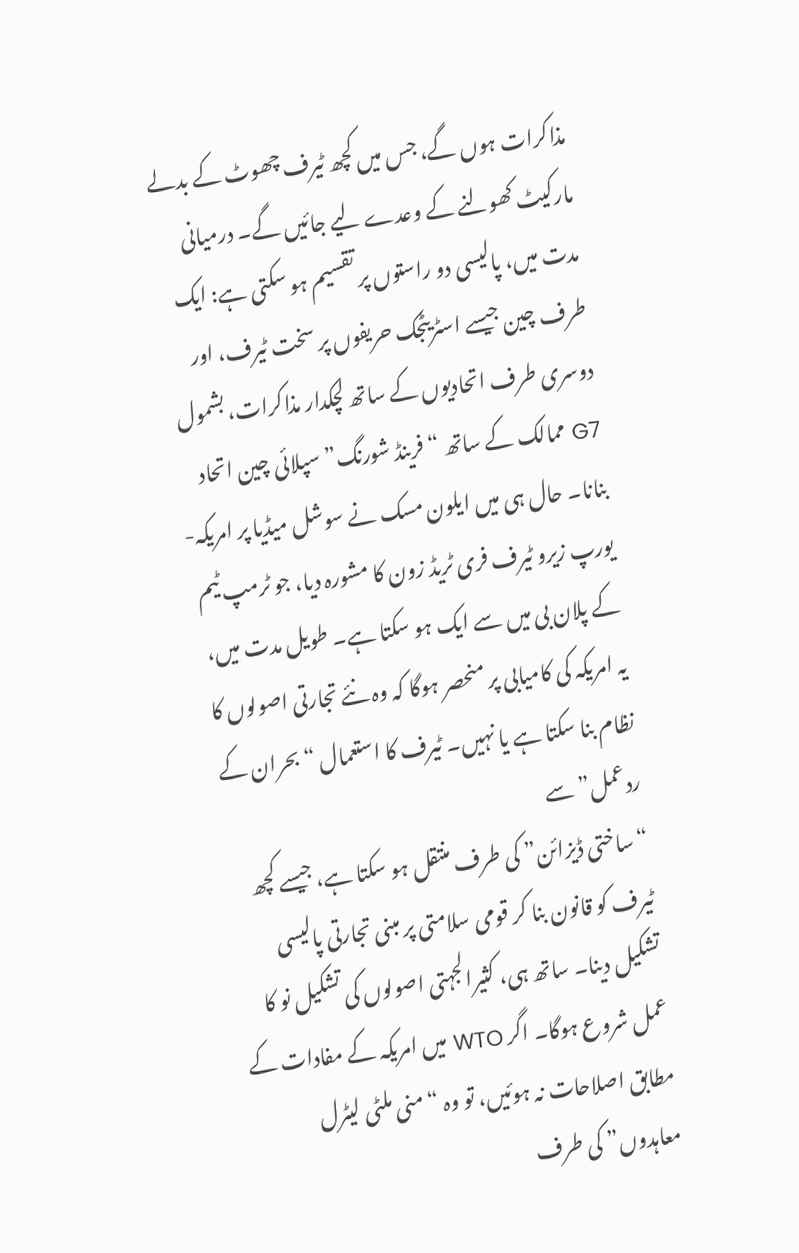مذاکرات ہوں گے، جس میں کچھ ٹیرف چھوٹ کے بدلے مارکیٹ کھولنے کے وعدے لیے جائیں گے۔ درمیانی مدت میں، پالیسی دو راستوں پر تقسیم ہو سکتی ہے: ایک طرف چین جیسے اسٹریٹجک حریفوں پر سخت ٹیرف، اور دوسری طرف اتحادیوں کے ساتھ لچکدار مذاکرات، بشمول G7 ممالک کے ساتھ “فرینڈ شورنگ” سپلائی چین اتحاد بنانا۔ حال ہی میں ایلون مسک نے سوشل میڈیا پر امریکہ-یورپ زیرو ٹیرف فری ٹریڈ زون کا مشورہ دیا، جو ٹرمپ ٹیم کے پلان بی میں سے ایک ہو سکتا ہے۔ طویل مدت میں، یہ امریکہ کی کامیابی پر منحصر ہوگا کہ وہ نئے تجارتی اصولوں کا نظام بنا سکتا ہے یا نہیں۔ ٹیرف کا استعمال “بحران کے ردعمل” سے
“ساختی ڈیزائن” کی طرف منتقل ہو سکتا ہے، جیسے کچھ ٹیرف کو قانون بنا کر قومی سلامتی پر مبنی تجارتی پالیسی تشکیل دینا۔ ساتھ ہی، کثیرالجہتی اصولوں کی تشکیل نو کا عمل شروع ہوگا۔ اگر WTO میں امریکہ کے مفادات کے مطابق اصلاحات نہ ہوئیں، تو وہ “منی ملٹی لیٹرل معاہدوں” کی طرف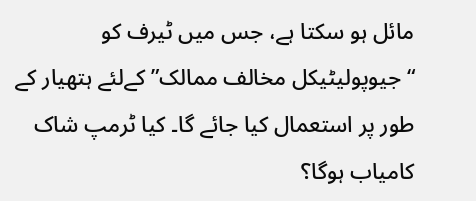مائل ہو سکتا ہے، جس میں ٹیرف کو “جیوپولیٹیکل مخالف ممالک” کےلئے ہتھیار کے طور پر استعمال کیا جائے گا۔ کیا ٹرمپ شاک کامیاب ہوگا؟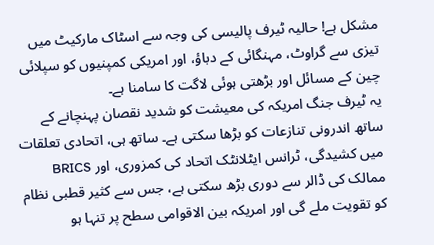مشکل ہے! حالیہ ٹیرف پالیسی کی وجہ سے اسٹاک مارکیٹ میں تیزی سے گراوٹ، مہنگائی کے دباؤ، اور امریکی کمپنیوں کو سپلائی چین کے مسائل اور بڑھتی ہوئی لاگت کا سامنا ہے۔
یہ ٹیرف جنگ امریکہ کی معیشت کو شدید نقصان پہنچانے کے ساتھ اندرونی تنازعات کو بڑھا سکتی ہے۔ ساتھ ہی، اتحادی تعلقات میں کشیدگی، ٹرانس ایٹلانٹک اتحاد کی کمزوری، اور BRICS ممالک کی ڈالر سے دوری بڑھ سکتی ہے، جس سے کثیر قطبی نظام کو تقویت ملے گی اور امریکہ بین الاقوامی سطح پر تنہا ہو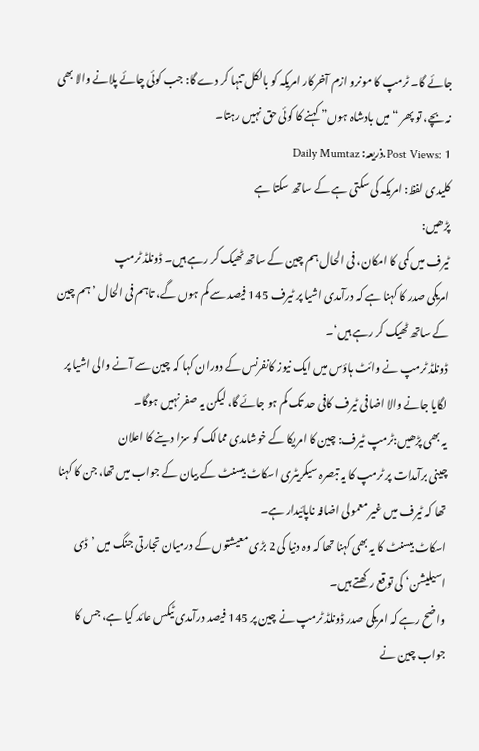جائے گا۔ ٹرمپ کا مونرو ازم آخرکار امریکہ کو بالکل تنہا کر دے گا: جب کوئی چائے پلانے والا بھی نہ بچے، تو پھر “میں بادشاہ ہوں” کہنے کا کوئی حق نہیں رہتا۔
Post Views: 1.ذریعہ: Daily Mumtaz
کلیدی لفظ: امریکہ کی سکتی ہے کے ساتھ سکتا ہے
پڑھیں:
ٹیرف میں کمی کا امکان، فی الحال ہم چین کے ساتھ ٹھیک کر رہے ہیں۔ ڈونلڈ ٹرمپ
امریکی صدر کا کہنا ہے کہ درآمدی اشیا پر ٹیرف 145 فیصد سے کم ہوں گے، تاہم فی الحال ’ہم چین کے ساتھ ٹھیک کر رہے ہیں‘۔
ڈونلڈ ٹرمپ نے وائٹ ہاؤس میں ایک نیوز کانفرنس کے دوران کہا کہ چین سے آنے والی اشیا پر لگایا جانے والا اضافی ٹیرف کافی حد تک کم ہو جائے گا، لیکن یہ صفر نہیں ہوگا۔
یہ بھی پڑھیں:ٹرمپ ٹیرف: چین کا امریکا کے خوشامدی ممالک کو سزا دینے کا اعلان
چینی برآمدات پر ٹرمپ کا یہ تبصرہ سیکریٹری اسکاٹ بیسنٹ کے بیان کے جواب میں تھا، جن کا کہنا تھا کہ ٹیرف میں غیر معمولی اضافہ ناپائیدار ہے۔
اسکاٹ بیسنٹ کا یہ بھی کہنا تھا کہ وہ دنیا کی 2 بڑی معیشتوں کے درمیان تجارتی جنگ میں ’ڈی اسیلیشن‘ کی توقع رکھتے ہیں۔
واضح رہے کہ امریکی صدر ڈونلڈ ٹرمپ نے چین پر 145 فیصد درآمدی ٹیکس عائد کیا ہے، جس کا جواب چین نے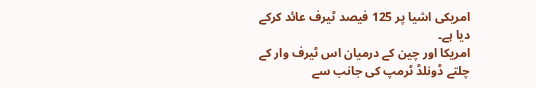امریکی اشیا پر 125 فیصد ٹیرف عائد کرکے دیا ہے۔
امریکا اور چین کے درمیان اس ٹیرف وار کے چلتے ڈونلڈ ٹرمپ کی جانب سے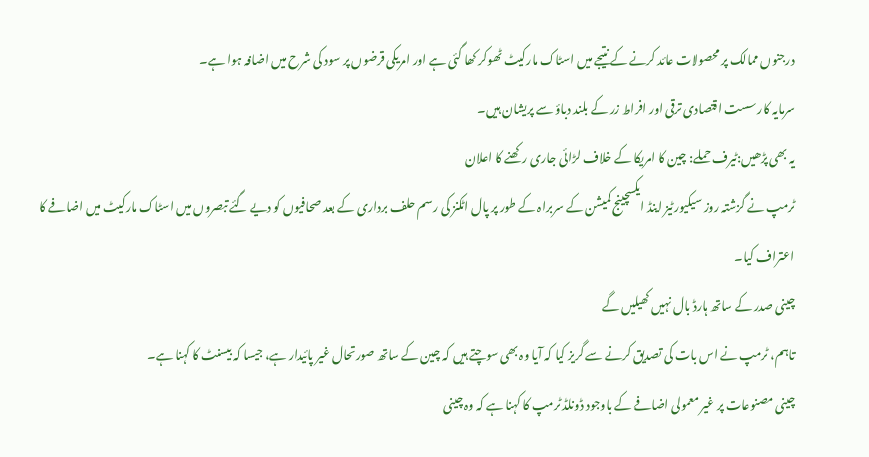درجنوں ممالک پر محصولات عائد کرنے کے نتیجے میں اسٹاک مارکیٹ ٹھوکر کھا گئی ہے اور امریکی قرضوں پر سود کی شرح میں اضافہ ہوا ہے۔
سرمایہ کار سست اقتصادی ترقی اور افراط زر کے بلند دباؤ سے پریشان ہیں۔
یہ بھی پڑھیں:ٹیرف حملے: چین کا امریکا کے خلاف لڑائی جاری رکھنے کا اعلان
ٹرمپ نے گزشتہ روز سیکیورٹیز اینڈ ایکسچینج کمیشن کے سربراہ کے طور پر پال اٹکنز کی رسم حلف برداری کے بعد صحافیوں کو دیے گئے تبصروں میں اسٹاک مارکیٹ میں اضافے کا اعتراف کیا۔
چینی صدر کے ساتھ ہارڈ بال نہیں کھیلیں گے
تاہم، ٹرمپ نے اس بات کی تصدیق کرنے سے گریز کیا کہ آیا وہ بھی سوچتے ہیں کہ چین کے ساتھ صورتحال غیر پائیدار ہے، جیسا کہ بیسنٹ کا کہنا ہے۔
چینی مصنوعات پر غیر معمولی اضافے کے باوجود ڈونلڈ ٹرمپ کا کہنا ہے کہ وہ چینی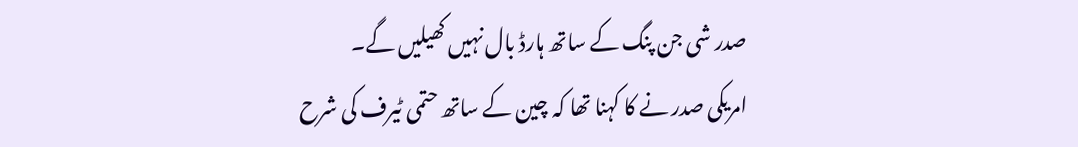صدر شی جن پنگ کے ساتھ ہارڈ بال نہیں کھیلیں گے۔
امریکی صدر نے کا کہنا تھا کہ چین کے ساتھ حتمی ٹیرف کی شرح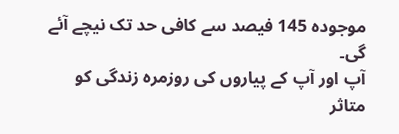موجودہ 145 فیصد سے کافی حد تک نیچے آئے گی۔
آپ اور آپ کے پیاروں کی روزمرہ زندگی کو متاثر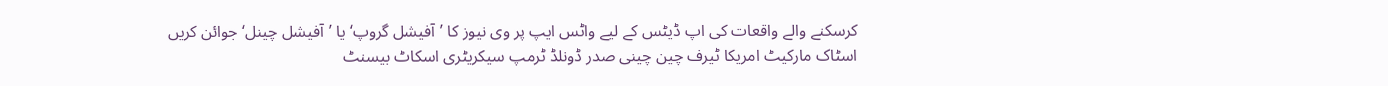کرسکنے والے واقعات کی اپ ڈیٹس کے لیے واٹس ایپ پر وی نیوز کا ’آفیشل گروپ‘ یا ’آفیشل چینل‘ جوائن کریں
اسٹاک مارکیٹ امریکا ٹیرف چین چینی صدر ڈونلڈ ٹرمپ سیکریٹری اسکاٹ بیسنٹ